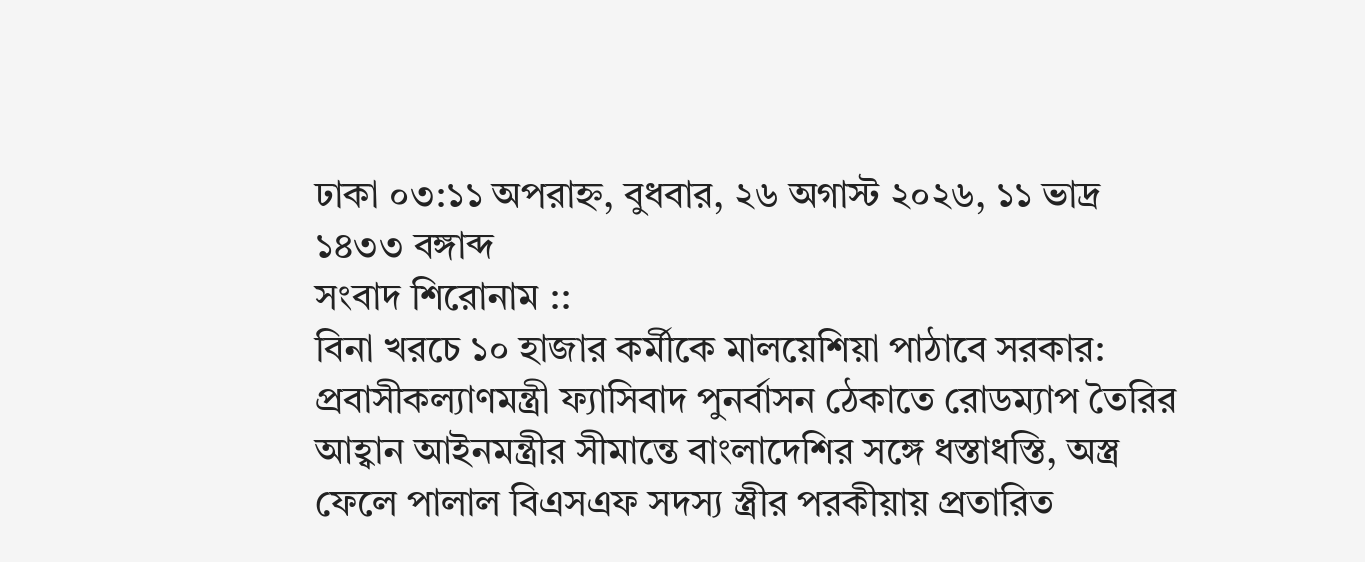ঢাকা ০৩:১১ অপরাহ্ন, বুধবার, ২৬ অগাস্ট ২০২৬, ১১ ভাদ্র ১৪৩৩ বঙ্গাব্দ
সংবাদ শিরোনাম ::
বিনা খরচে ১০ হাজার কর্মীকে মালয়েশিয়া পাঠাবে সরকার: প্রবাসীকল্যাণমন্ত্রী ফ্যাসিবাদ পুনর্বাসন ঠেকাতে রোডম্যাপ তৈরির আহ্বান আইনমন্ত্রীর সীমান্তে বাংলাদেশির সঙ্গে ধস্তাধস্তি, অস্ত্র ফেলে পালাল বিএসএফ সদস্য স্ত্রীর পরকীয়ায় প্রতারিত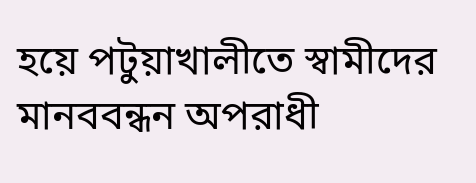হয়ে পটুয়াখালীতে স্বামীদের মানববন্ধন অপরাধী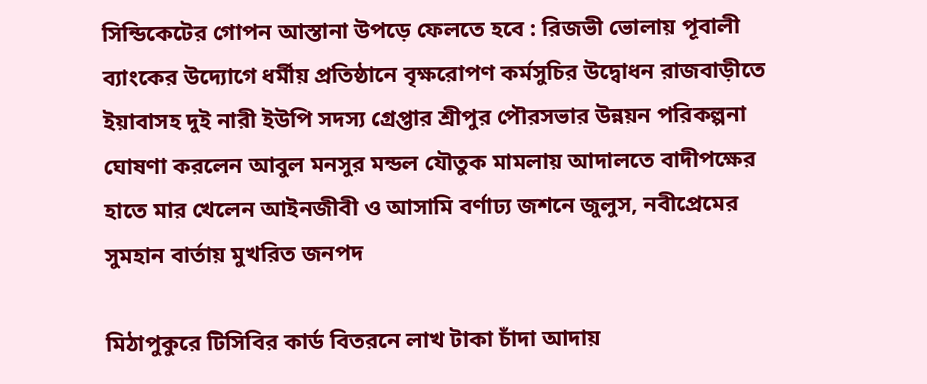সিন্ডিকেটের গোপন আস্তানা উপড়ে ফেলতে হবে : রিজভী ভোলায় পূবালী ব্যাংকের উদ্যোগে ধর্মীয় প্রতিষ্ঠানে বৃক্ষরোপণ কর্মসুচির উদ্বোধন রাজবাড়ীতে ইয়াবাসহ দুই নারী ইউপি সদস্য গ্রেপ্তার শ্রীপুর পৌরসভার উন্নয়ন পরিকল্পনা ঘোষণা করলেন আবুল মনসুর মন্ডল যৌতুক মামলায় আদালতে বাদীপক্ষের হাতে মার খেলেন আইনজীবী ও আসামি বর্ণাঢ্য জশনে জুলুস, নবীপ্রেমের সুমহান বার্তায় মুখরিত জনপদ

মিঠাপুকুরে টিসিবির কার্ড বিতরনে লাখ টাকা চাঁদা আদায়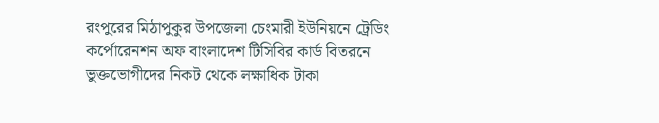রংপুরের মিঠাপুকুর উপজেলা চেংমারী ইউনিয়নে ট্রেডিং কর্পোরেনশন অফ বাংলাদেশ টিসিবির কার্ড বিতরনে ভুক্তভোগীদের নিকট থেকে লক্ষাধিক টাকা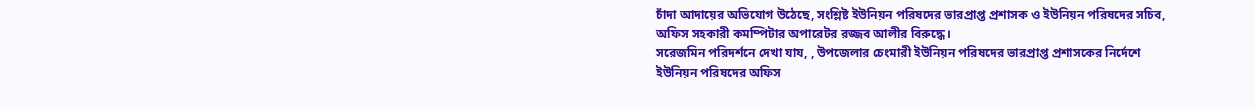চাঁদা আদায়ের অভিযোগ উঠেছে, সংশ্লিষ্ট ইউনিয়ন পরিষদের ভারপ্রাপ্ত প্রশাসক ও ইউনিয়ন পরিষদের সচিব, অফিস সহকারী কমম্পিটার অপারেটর রজ্জব আলীর বিরুদ্ধে।
সরেজমিন পরিদর্শনে দেখা যায, , উপজেলার চেংমারী ইউনিয়ন পরিষদের ভারপ্রাপ্ত প্রশাসকের নির্দেশে ইউনিয়ন পরিষদের অফিস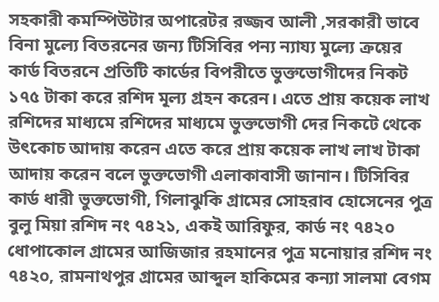সহকারী কমম্পিউটার অপারেটর রজ্জব আলী ,সরকারী ভাবে বিনা মুল্যে বিতরনের জন্য টিসিবির পন্য ন্যায্য মুল্যে ক্রয়ের কার্ড বিতরনে প্রতিটি কার্ডের বিপরীতে ভুক্তভোগীদের নিকট ১৭৫ টাকা করে রশিদ মূল্য গ্রহন করেন। এতে প্রায় কয়েক লাখ রশিদের মাধ্যমে রশিদের মাধ্যমে ভুক্তভোগী দের নিকটে থেকে উৎকোচ আদায় করেন এতে করে প্রায় কয়েক লাখ লাখ টাকা আদায় করেন বলে ভুক্তভোগী এলাকাবাসী জানান। টিসিবির কার্ড ধারী ভুক্তভোগী, গিলাঝুকি গ্রামের সোহরাব হোসেনের পুত্র বুলু মিয়া রশিদ নং ৭৪২১, একই আরিফুর, কার্ড নং ৭৪২০ ধোপাকোল গ্রামের আজিজার রহমানের পুত্র মনোয়ার রশিদ নং ৭৪২০, রামনাথপুর গ্রামের আব্দুল হাকিমের কন্যা সালমা বেগম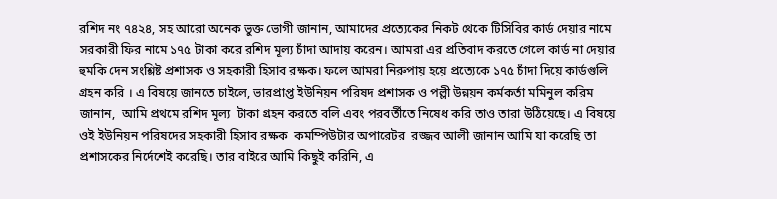রশিদ নং ৭৪২৪, সহ আরো অনেক ভুক্ত ভোগী জানান, আমাদের প্রত্যেকের নিকট থেকে টিসিবির কার্ড দেয়ার নামে সরকারী ফির নামে ১৭৫ টাকা করে রশিদ মূল্য চাঁদা আদায় করেন। আমরা এর প্রতিবাদ করতে গেলে কার্ড না দেয়ার হুমকি দেন সংশ্লিষ্ট প্রশাসক ও সহকারী হিসাব রক্ষক। ফলে আমরা নিরুপায় হয়ে প্রত্যেকে ১৭৫ চাঁদা দিয়ে কার্ডগুলি গ্রহন করি । এ বিষয়ে জানতে চাইলে, ভারপ্রাপ্ত ইউনিয়ন পরিষদ প্রশাসক ও পল্লী উন্নয়ন কর্মকর্তা মমিনুল করিম জানান,  আমি প্রথমে রশিদ মূল্য  টাকা গ্রহন করতে বলি এবং পরবর্তীতে নিষেধ করি তাও তারা উঠিয়েছে। এ বিষয়ে ওই ইউনিয়ন পরিষদের সহকারী হিসাব রক্ষক  কমম্পিউটার অপারেটর  রজ্জব আলী জানান আমি যা করেছি তা প্রশাসকের নির্দেশেই করেছি। তার বাইরে আমি কিছুই করিনি, এ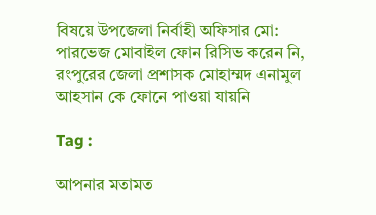বিষয়ে উপজেলা নির্বাহী অফিসার মো: পারভেজ মোবাইল ফোন রিসিভ করেন নি, রংপুরের জেলা প্রশাসক মোহাম্মদ এনামুল আহসান কে ফোনে পাওয়া যায়নি

Tag :

আপনার মতামত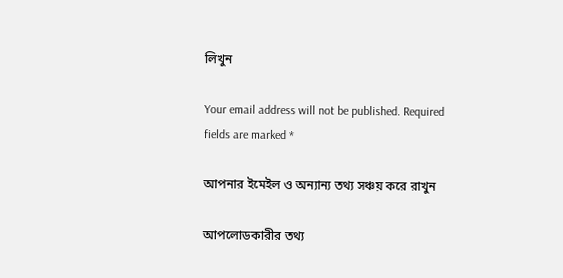লিখুন

Your email address will not be published. Required fields are marked *

আপনার ইমেইল ও অন্যান্য তথ্য সঞ্চয় করে রাখুন

আপলোডকারীর তথ্য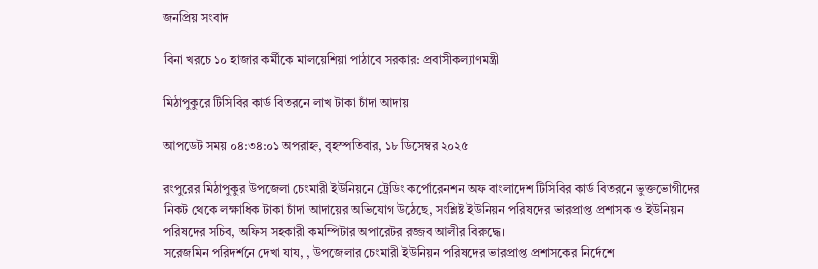জনপ্রিয় সংবাদ

বিনা খরচে ১০ হাজার কর্মীকে মালয়েশিয়া পাঠাবে সরকার: প্রবাসীকল্যাণমন্ত্রী

মিঠাপুকুরে টিসিবির কার্ড বিতরনে লাখ টাকা চাঁদা আদায়

আপডেট সময় ০৪:৩৪:০১ অপরাহ্ন, বৃহস্পতিবার, ১৮ ডিসেম্বর ২০২৫

রংপুরের মিঠাপুকুর উপজেলা চেংমারী ইউনিয়নে ট্রেডিং কর্পোরেনশন অফ বাংলাদেশ টিসিবির কার্ড বিতরনে ভুক্তভোগীদের নিকট থেকে লক্ষাধিক টাকা চাঁদা আদায়ের অভিযোগ উঠেছে, সংশ্লিষ্ট ইউনিয়ন পরিষদের ভারপ্রাপ্ত প্রশাসক ও ইউনিয়ন পরিষদের সচিব, অফিস সহকারী কমম্পিটার অপারেটর রজ্জব আলীর বিরুদ্ধে।
সরেজমিন পরিদর্শনে দেখা যায, , উপজেলার চেংমারী ইউনিয়ন পরিষদের ভারপ্রাপ্ত প্রশাসকের নির্দেশে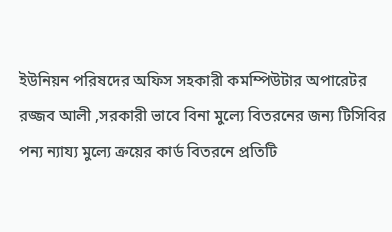ইউনিয়ন পরিষদের অফিস সহকারী কমম্পিউটার অপারেটর রজ্জব আলী ,সরকারী ভাবে বিনা মুল্যে বিতরনের জন্য টিসিবির পন্য ন্যায্য মুল্যে ক্রয়ের কার্ড বিতরনে প্রতিটি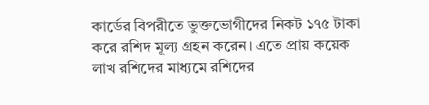কার্ডের বিপরীতে ভুক্তভোগীদের নিকট ১৭৫ টাকা করে রশিদ মূল্য গ্রহন করেন। এতে প্রায় কয়েক লাখ রশিদের মাধ্যমে রশিদের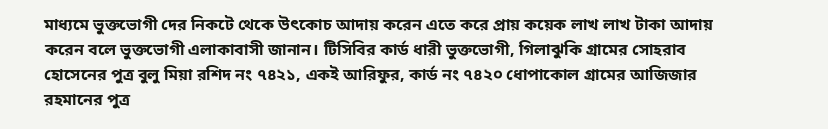মাধ্যমে ভুক্তভোগী দের নিকটে থেকে উৎকোচ আদায় করেন এতে করে প্রায় কয়েক লাখ লাখ টাকা আদায় করেন বলে ভুক্তভোগী এলাকাবাসী জানান। টিসিবির কার্ড ধারী ভুক্তভোগী, গিলাঝুকি গ্রামের সোহরাব হোসেনের পুত্র বুলু মিয়া রশিদ নং ৭৪২১, একই আরিফুর, কার্ড নং ৭৪২০ ধোপাকোল গ্রামের আজিজার রহমানের পুত্র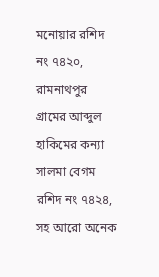মনোয়ার রশিদ নং ৭৪২০, রামনাথপুর গ্রামের আব্দুল হাকিমের কন্যা সালমা বেগম রশিদ নং ৭৪২৪, সহ আরো অনেক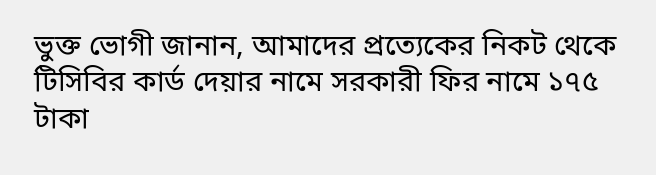ভুক্ত ভোগী জানান, আমাদের প্রত্যেকের নিকট থেকে টিসিবির কার্ড দেয়ার নামে সরকারী ফির নামে ১৭৫ টাকা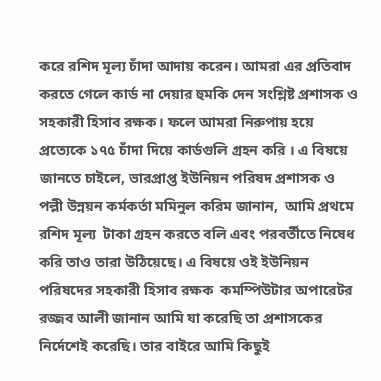করে রশিদ মূল্য চাঁদা আদায় করেন। আমরা এর প্রতিবাদ করতে গেলে কার্ড না দেয়ার হুমকি দেন সংশ্লিষ্ট প্রশাসক ও সহকারী হিসাব রক্ষক। ফলে আমরা নিরুপায় হয়ে প্রত্যেকে ১৭৫ চাঁদা দিয়ে কার্ডগুলি গ্রহন করি । এ বিষয়ে জানতে চাইলে, ভারপ্রাপ্ত ইউনিয়ন পরিষদ প্রশাসক ও পল্লী উন্নয়ন কর্মকর্তা মমিনুল করিম জানান,  আমি প্রথমে রশিদ মূল্য  টাকা গ্রহন করতে বলি এবং পরবর্তীতে নিষেধ করি তাও তারা উঠিয়েছে। এ বিষয়ে ওই ইউনিয়ন পরিষদের সহকারী হিসাব রক্ষক  কমম্পিউটার অপারেটর  রজ্জব আলী জানান আমি যা করেছি তা প্রশাসকের নির্দেশেই করেছি। তার বাইরে আমি কিছুই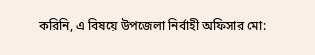করিনি, এ বিষয়ে উপজেলা নির্বাহী অফিসার মো: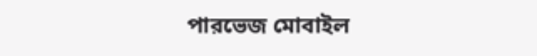পারভেজ মোবাইল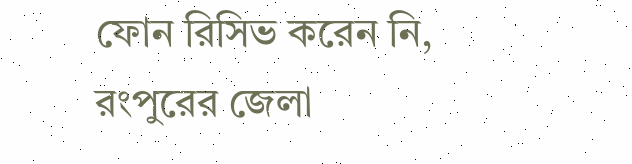ফোন রিসিভ করেন নি, রংপুরের জেলা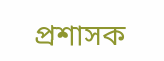প্রশাসক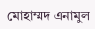মোহাম্মদ এনামুল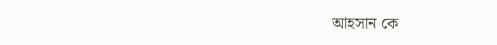আহসান কে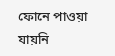ফোনে পাওয়া যায়নি